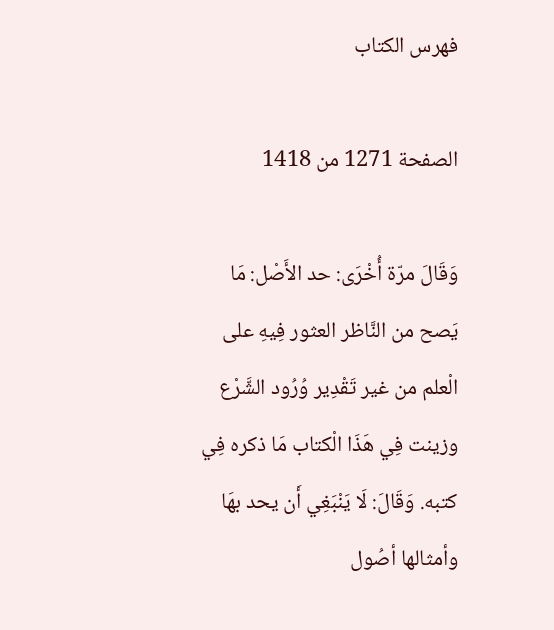فهرس الكتاب

الصفحة 1271 من 1418

وَقَالَ مرّة أُخْرَى: حد الأَصْل: مَا يَصح من النَّاظر العثور فِيهِ على الْعلم من غير تَقْدِير وُرُود الشَّرْع وزينت فِي هَذَا الْكتاب مَا ذكره فِي كتبه. وَقَالَ: لَا يَنْبَغِي أَن يحد بهَا وأمثالها أصُول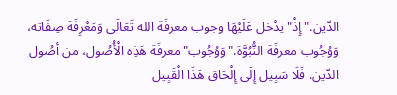الدّين."إِذْ"يدْخل عَلَيْهَا وجوب معرفَة الله تَعَالَى وَمَعْرِفَة صِفَاته، وَوُجُوب معرفَة النُّبُوَّة."وَوُجُوب"معرفَة هَذِه الْأُصُول، من أصُول الدّين. فَلَا سَبِيل إِلَى إِلْحَاق هَذَا الْقَبِيل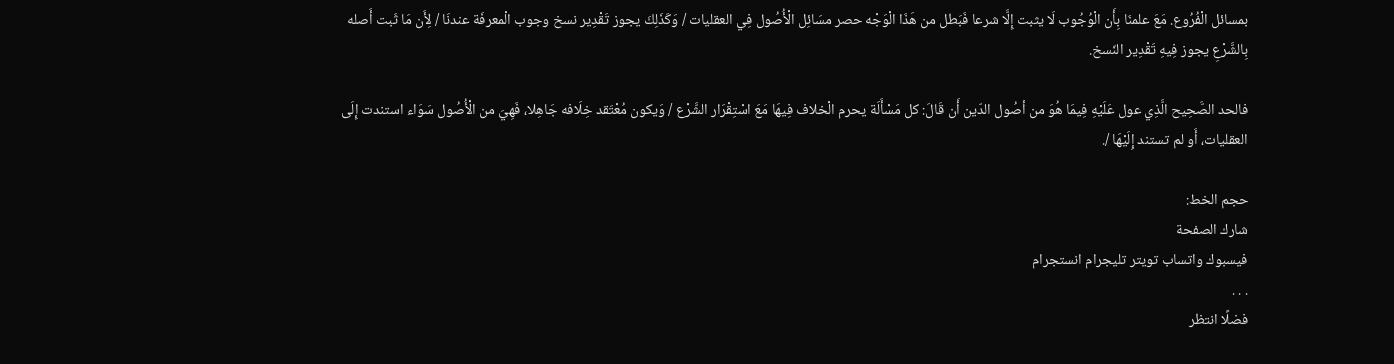بمسائل الْفُرُوع. مَعَ علمنَا بِأَن الْوُجُوب لَا يثبت إِلَّا شرعا فَبَطل من هَذَا الْوَجْه حصر مسَائِل الْأُصُول فِي العقليات / وَكَذَلِكَ يجوز تَقْدِير نسخ وجوب الْمعرفَة عندنَا / لِأَن مَا ثَبت أَصله بِالشَّرْعِ يجوز فِيهِ تَقْدِير النّسخ.

فالحد الصَّحِيح الَّذِي عول عَلَيْهِ فِيمَا هُوَ من أصُول الدّين أَن قَالَ: كل مَسْأَلَة يحرم الْخلاف فِيهَا مَعَ اسْتِقْرَار الشَّرْع / وَيكون مُعْتَقد خِلَافه جَاهِلا، فَهِيَ من الْأُصُول سَوَاء استندت إِلَى العقليات، أَو لم تستند إِلَيْهَا /.

حجم الخط:
شارك الصفحة
فيسبوك واتساب تويتر تليجرام انستجرام
. . .
فضلًا انتظر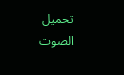تحميل الصوت